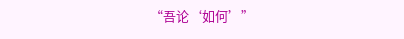“吾论‘如何’”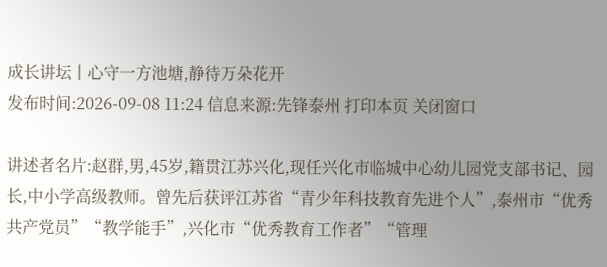成长讲坛丨心守一方池塘,静待万朵花开
发布时间:2026-09-08 11:24 信息来源:先锋泰州 打印本页 关闭窗口

讲述者名片:赵群,男,45岁,籍贯江苏兴化,现任兴化市临城中心幼儿园党支部书记、园长,中小学高级教师。曾先后获评江苏省“青少年科技教育先进个人”,泰州市“优秀共产党员”“教学能手”,兴化市“优秀教育工作者”“管理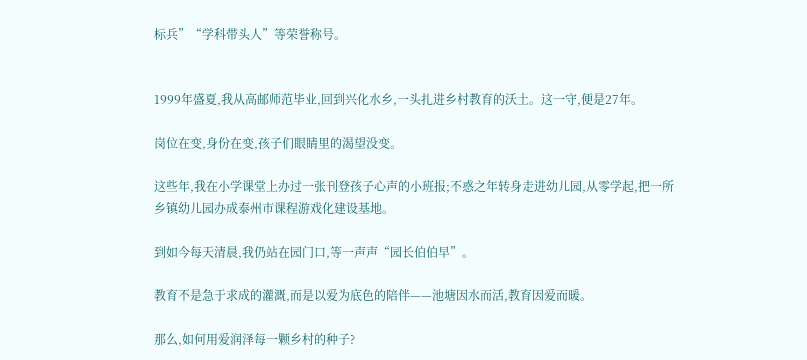标兵”“学科带头人”等荣誉称号。


1999年盛夏,我从高邮师范毕业,回到兴化水乡,一头扎进乡村教育的沃土。这一守,便是27年。

岗位在变,身份在变,孩子们眼睛里的渴望没变。

这些年,我在小学课堂上办过一张刊登孩子心声的小班报;不惑之年转身走进幼儿园,从零学起,把一所乡镇幼儿园办成泰州市课程游戏化建设基地。

到如今每天清晨,我仍站在园门口,等一声声“园长伯伯早”。

教育不是急于求成的灌溉,而是以爱为底色的陪伴——池塘因水而活,教育因爱而暖。

那么,如何用爱润泽每一颗乡村的种子?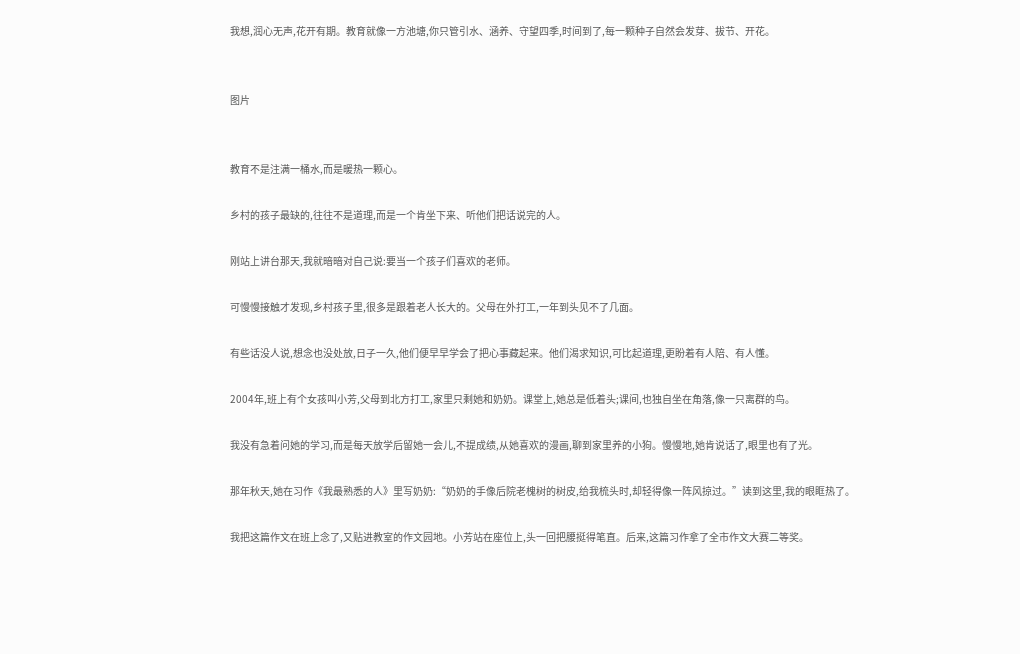我想,润心无声,花开有期。教育就像一方池塘,你只管引水、涵养、守望四季,时间到了,每一颗种子自然会发芽、拔节、开花。


图片


教育不是注满一桶水,而是暖热一颗心。

乡村的孩子最缺的,往往不是道理,而是一个肯坐下来、听他们把话说完的人。

刚站上讲台那天,我就暗暗对自己说:要当一个孩子们喜欢的老师。

可慢慢接触才发现,乡村孩子里,很多是跟着老人长大的。父母在外打工,一年到头见不了几面。

有些话没人说,想念也没处放,日子一久,他们便早早学会了把心事藏起来。他们渴求知识,可比起道理,更盼着有人陪、有人懂。

2004年,班上有个女孩叫小芳,父母到北方打工,家里只剩她和奶奶。课堂上,她总是低着头;课间,也独自坐在角落,像一只离群的鸟。

我没有急着问她的学习,而是每天放学后留她一会儿,不提成绩,从她喜欢的漫画,聊到家里养的小狗。慢慢地,她肯说话了,眼里也有了光。

那年秋天,她在习作《我最熟悉的人》里写奶奶:“奶奶的手像后院老槐树的树皮,给我梳头时,却轻得像一阵风掠过。”读到这里,我的眼眶热了。

我把这篇作文在班上念了,又贴进教室的作文园地。小芳站在座位上,头一回把腰挺得笔直。后来,这篇习作拿了全市作文大赛二等奖。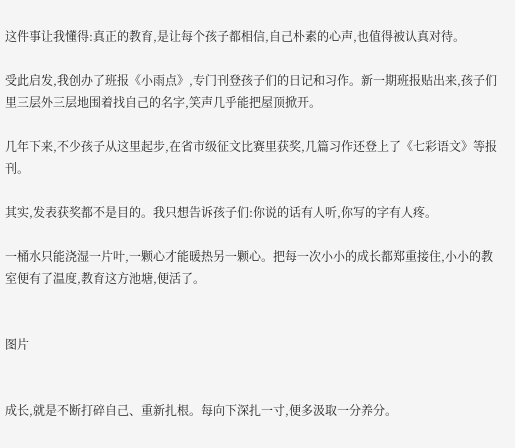这件事让我懂得:真正的教育,是让每个孩子都相信,自己朴素的心声,也值得被认真对待。

受此启发,我创办了班报《小雨点》,专门刊登孩子们的日记和习作。新一期班报贴出来,孩子们里三层外三层地围着找自己的名字,笑声几乎能把屋顶掀开。

几年下来,不少孩子从这里起步,在省市级征文比赛里获奖,几篇习作还登上了《七彩语文》等报刊。

其实,发表获奖都不是目的。我只想告诉孩子们:你说的话有人听,你写的字有人疼。

一桶水只能浇湿一片叶,一颗心才能暖热另一颗心。把每一次小小的成长都郑重接住,小小的教室便有了温度,教育这方池塘,便活了。


图片


成长,就是不断打碎自己、重新扎根。每向下深扎一寸,便多汲取一分养分。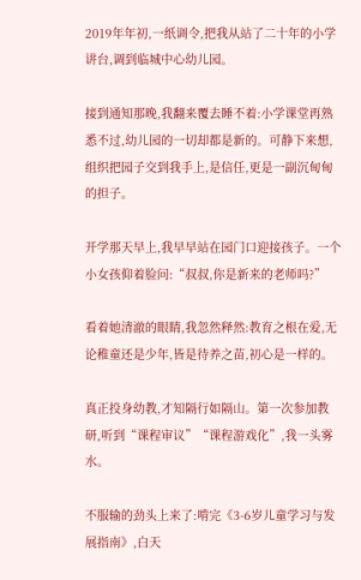2019年年初,一纸调令,把我从站了二十年的小学讲台,调到临城中心幼儿园。

接到通知那晚,我翻来覆去睡不着:小学课堂再熟悉不过,幼儿园的一切却都是新的。可静下来想,组织把园子交到我手上,是信任,更是一副沉甸甸的担子。

开学那天早上,我早早站在园门口迎接孩子。一个小女孩仰着脸问:“叔叔,你是新来的老师吗?”

看着她清澈的眼睛,我忽然释然:教育之根在爱,无论稚童还是少年,皆是待养之苗,初心是一样的。

真正投身幼教,才知隔行如隔山。第一次参加教研,听到“课程审议”“课程游戏化”,我一头雾水。

不服输的劲头上来了:啃完《3-6岁儿童学习与发展指南》,白天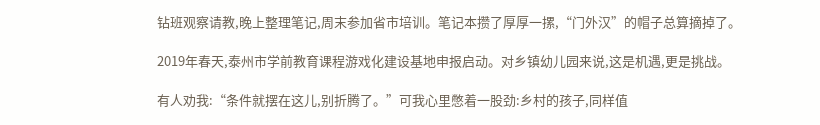钻班观察请教,晚上整理笔记,周末参加省市培训。笔记本攒了厚厚一摞,“门外汉”的帽子总算摘掉了。

2019年春天,泰州市学前教育课程游戏化建设基地申报启动。对乡镇幼儿园来说,这是机遇,更是挑战。

有人劝我:“条件就摆在这儿,别折腾了。”可我心里憋着一股劲:乡村的孩子,同样值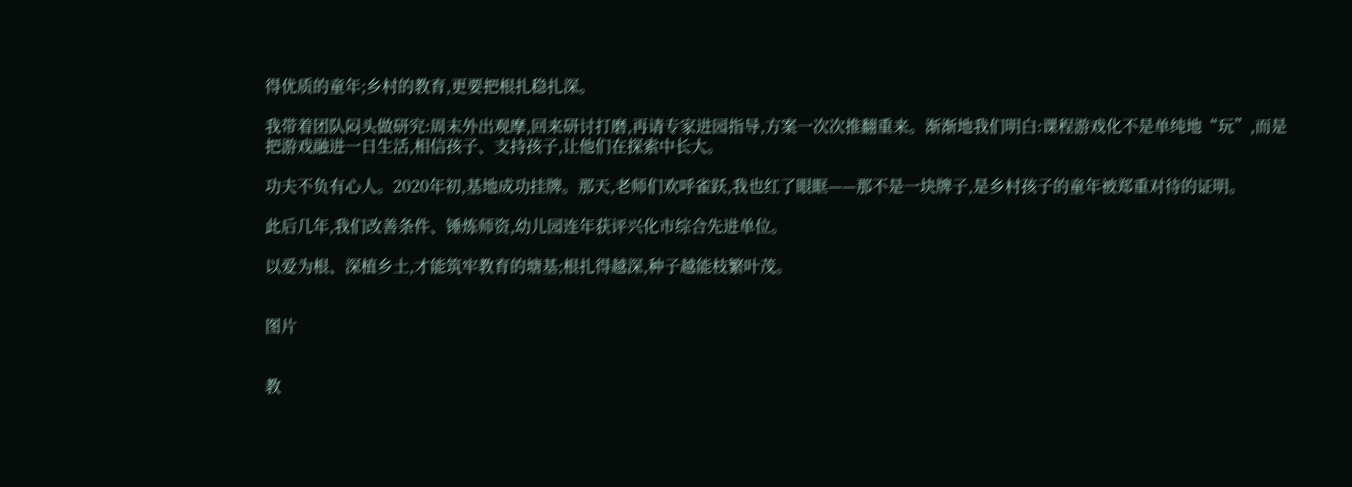得优质的童年;乡村的教育,更要把根扎稳扎深。

我带着团队闷头做研究:周末外出观摩,回来研讨打磨,再请专家进园指导,方案一次次推翻重来。渐渐地我们明白:课程游戏化不是单纯地“玩”,而是把游戏融进一日生活,相信孩子、支持孩子,让他们在探索中长大。

功夫不负有心人。2020年初,基地成功挂牌。那天,老师们欢呼雀跃,我也红了眼眶——那不是一块牌子,是乡村孩子的童年被郑重对待的证明。

此后几年,我们改善条件、锤炼师资,幼儿园连年获评兴化市综合先进单位。

以爱为根、深植乡土,才能筑牢教育的塘基;根扎得越深,种子越能枝繁叶茂。


图片


教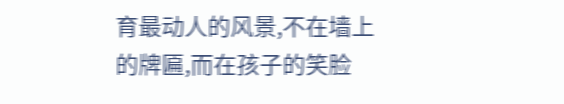育最动人的风景,不在墙上的牌匾,而在孩子的笑脸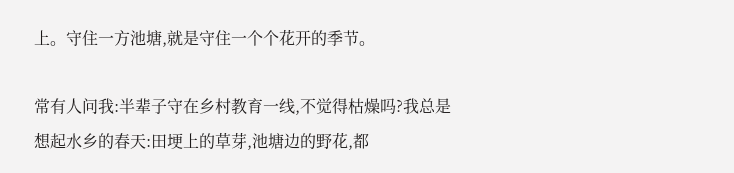上。守住一方池塘,就是守住一个个花开的季节。

常有人问我:半辈子守在乡村教育一线,不觉得枯燥吗?我总是想起水乡的春天:田埂上的草芽,池塘边的野花,都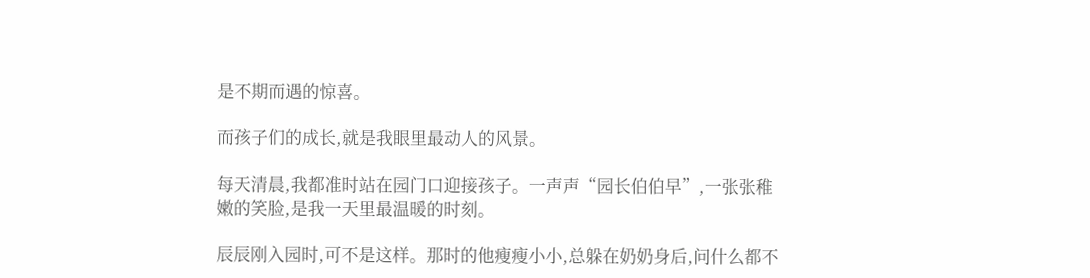是不期而遇的惊喜。

而孩子们的成长,就是我眼里最动人的风景。

每天清晨,我都准时站在园门口迎接孩子。一声声“园长伯伯早”,一张张稚嫩的笑脸,是我一天里最温暖的时刻。

辰辰刚入园时,可不是这样。那时的他瘦瘦小小,总躲在奶奶身后,问什么都不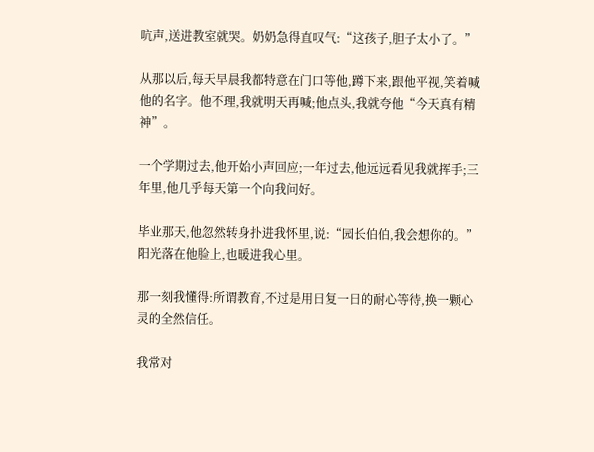吭声,送进教室就哭。奶奶急得直叹气:“这孩子,胆子太小了。”

从那以后,每天早晨我都特意在门口等他,蹲下来,跟他平视,笑着喊他的名字。他不理,我就明天再喊;他点头,我就夸他“今天真有精神”。

一个学期过去,他开始小声回应;一年过去,他远远看见我就挥手;三年里,他几乎每天第一个向我问好。

毕业那天,他忽然转身扑进我怀里,说:“园长伯伯,我会想你的。”阳光落在他脸上,也暖进我心里。

那一刻我懂得:所谓教育,不过是用日复一日的耐心等待,换一颗心灵的全然信任。

我常对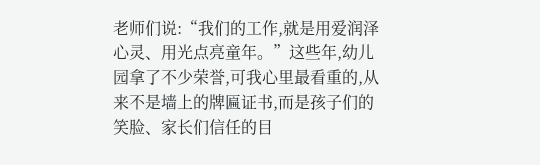老师们说:“我们的工作,就是用爱润泽心灵、用光点亮童年。”这些年,幼儿园拿了不少荣誉,可我心里最看重的,从来不是墙上的牌匾证书,而是孩子们的笑脸、家长们信任的目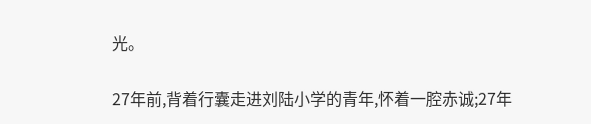光。

27年前,背着行囊走进刘陆小学的青年,怀着一腔赤诚;27年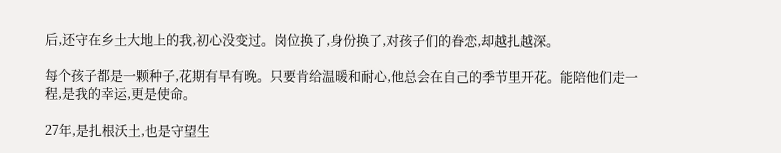后,还守在乡土大地上的我,初心没变过。岗位换了,身份换了,对孩子们的眷恋,却越扎越深。

每个孩子都是一颗种子,花期有早有晚。只要肯给温暖和耐心,他总会在自己的季节里开花。能陪他们走一程,是我的幸运,更是使命。

27年,是扎根沃土,也是守望生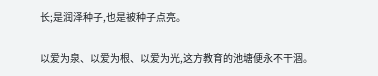长;是润泽种子,也是被种子点亮。

以爱为泉、以爱为根、以爱为光,这方教育的池塘便永不干涸。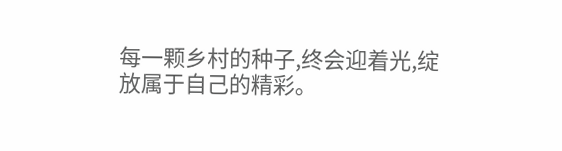每一颗乡村的种子,终会迎着光,绽放属于自己的精彩。